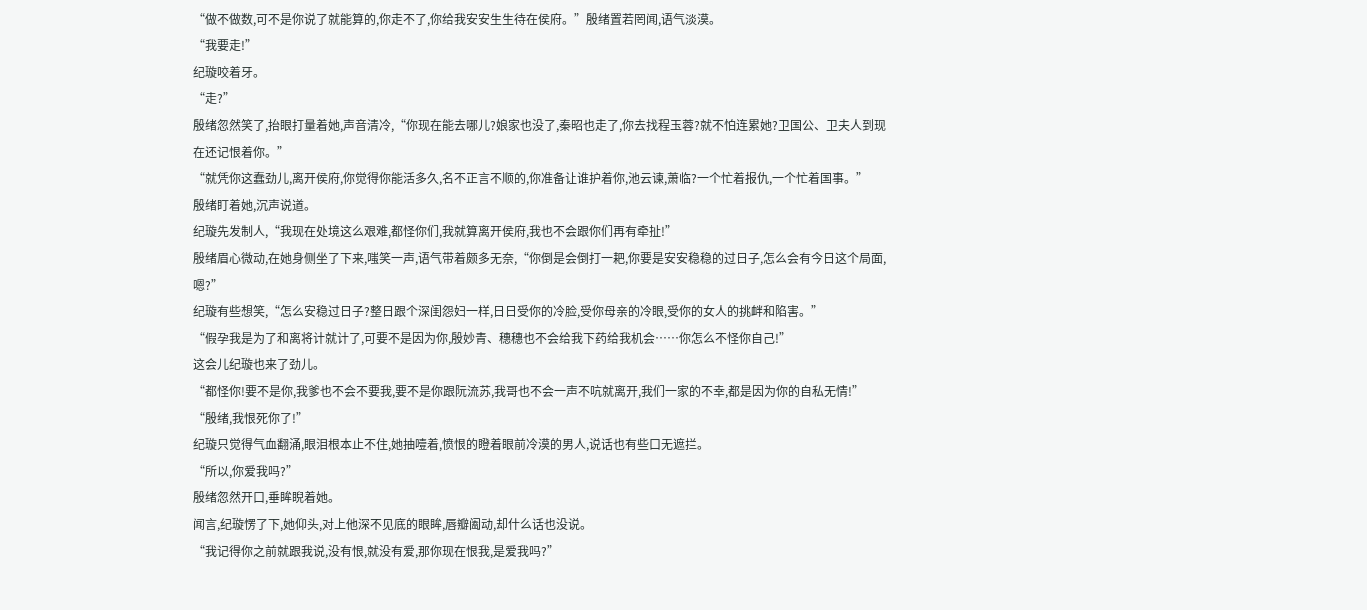“做不做数,可不是你说了就能算的,你走不了,你给我安安生生待在侯府。”殷绪置若罔闻,语气淡漠。
“我要走!”
纪璇咬着牙。
“走?”
殷绪忽然笑了,抬眼打量着她,声音清冷,“你现在能去哪儿?娘家也没了,秦昭也走了,你去找程玉蓉?就不怕连累她?卫国公、卫夫人到现在还记恨着你。”
“就凭你这蠢劲儿,离开侯府,你觉得你能活多久,名不正言不顺的,你准备让谁护着你,池云谏,萧临?一个忙着报仇,一个忙着国事。”
殷绪盯着她,沉声说道。
纪璇先发制人,“我现在处境这么艰难,都怪你们,我就算离开侯府,我也不会跟你们再有牵扯!”
殷绪眉心微动,在她身侧坐了下来,嗤笑一声,语气带着颇多无奈,“你倒是会倒打一耙,你要是安安稳稳的过日子,怎么会有今日这个局面,嗯?”
纪璇有些想笑,“怎么安稳过日子?整日跟个深闺怨妇一样,日日受你的冷脸,受你母亲的冷眼,受你的女人的挑衅和陷害。”
“假孕我是为了和离将计就计了,可要不是因为你,殷妙青、穗穗也不会给我下药给我机会……你怎么不怪你自己!”
这会儿纪璇也来了劲儿。
“都怪你!要不是你,我爹也不会不要我,要不是你跟阮流苏,我哥也不会一声不吭就离开,我们一家的不幸,都是因为你的自私无情!”
“殷绪,我恨死你了!”
纪璇只觉得气血翻涌,眼泪根本止不住,她抽噎着,愤恨的瞪着眼前冷漠的男人,说话也有些口无遮拦。
“所以,你爱我吗?”
殷绪忽然开口,垂眸睨着她。
闻言,纪璇愣了下,她仰头,对上他深不见底的眼眸,唇瓣阖动,却什么话也没说。
“我记得你之前就跟我说,没有恨,就没有爱,那你现在恨我,是爱我吗?”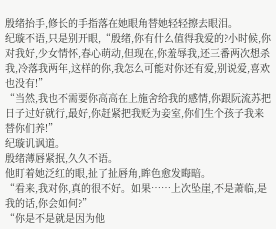殷绪抬手,修长的手指落在她眼角替她轻轻擦去眼泪。
纪璇不语,只是别开眼,“殷绪,你有什么值得我爱的?小时候,你对我好,少女情怀,春心萌动,但现在,你羞辱我,还三番两次想杀我,冷落我两年,这样的你,我怎么可能对你还有爱,别说爱,喜欢也没有!”
“当然,我也不需要你高高在上施舍给我的感情,你跟阮流苏把日子过好就行,最好,你赶紧把我贬为妾室,你们生个孩子我来替你们养!”
纪璇讥讽道。
殷绪薄唇紧抿,久久不语。
他盯着她泛红的眼,扯了扯唇角,眸色愈发晦暗。
“看来,我对你,真的很不好。如果……上次坠崖,不是萧临,是我的话,你会如何?”
“你是不是就是因为他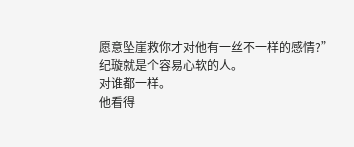愿意坠崖救你才对他有一丝不一样的感情?”
纪璇就是个容易心软的人。
对谁都一样。
他看得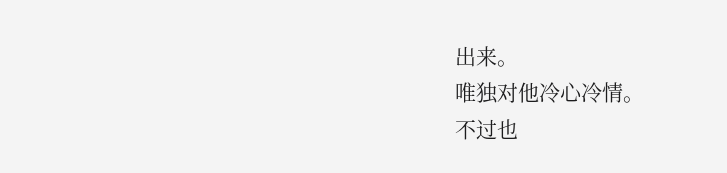出来。
唯独对他冷心冷情。
不过也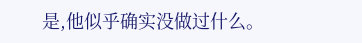是,他似乎确实没做过什么。